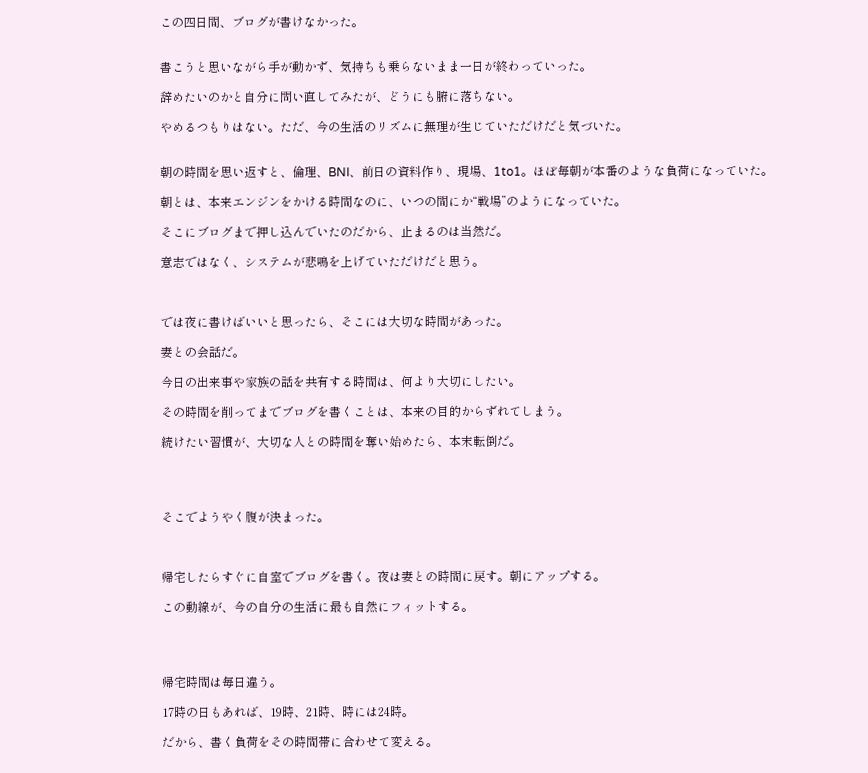この四日間、ブログが書けなかった。


書こうと思いながら手が動かず、気持ちも乗らないまま一日が終わっていった。

辞めたいのかと自分に問い直してみたが、どうにも腑に落ちない。

やめるつもりはない。ただ、今の生活のリズムに無理が生じていただけだと気づいた。


朝の時間を思い返すと、倫理、BNI、前日の資料作り、現場、1to1。ほぼ毎朝が本番のような負荷になっていた。

朝とは、本来エンジンをかける時間なのに、いつの間にか“戦場”のようになっていた。

そこにブログまで押し込んでいたのだから、止まるのは当然だ。

意志ではなく、システムが悲鳴を上げていただけだと思う。



では夜に書けばいいと思ったら、そこには大切な時間があった。

妻との会話だ。

今日の出来事や家族の話を共有する時間は、何より大切にしたい。

その時間を削ってまでブログを書くことは、本来の目的からずれてしまう。

続けたい習慣が、大切な人との時間を奪い始めたら、本末転倒だ。




そこでようやく腹が決まった。



帰宅したらすぐに自室でブログを書く。夜は妻との時間に戻す。朝にアップする。

この動線が、今の自分の生活に最も自然にフィットする。




帰宅時間は毎日違う。

17時の日もあれば、19時、21時、時には24時。

だから、書く負荷をその時間帯に合わせて変える。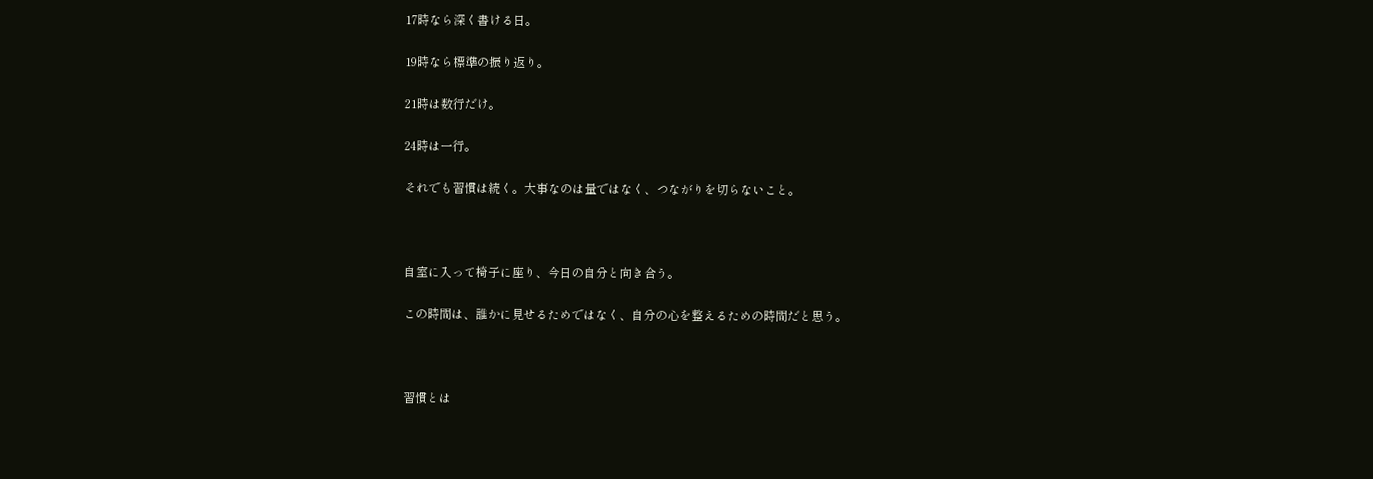17時なら深く書ける日。

19時なら標準の振り返り。

21時は数行だけ。

24時は一行。

それでも習慣は続く。大事なのは量ではなく、つながりを切らないこと。



自室に入って椅子に座り、今日の自分と向き合う。

この時間は、誰かに見せるためではなく、自分の心を整えるための時間だと思う。



習慣とは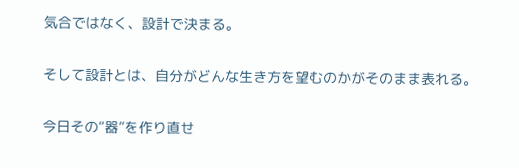気合ではなく、設計で決まる。


そして設計とは、自分がどんな生き方を望むのかがそのまま表れる。


今日その“器”を作り直せ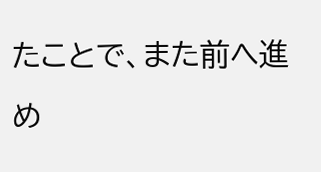たことで、また前へ進め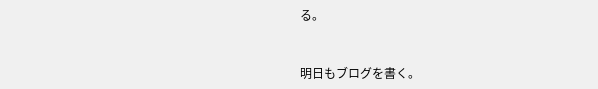る。


明日もブログを書く。